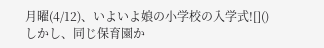月曜(4/12)、いよいよ娘の小学校の入学式![]()
しかし、同じ保育園か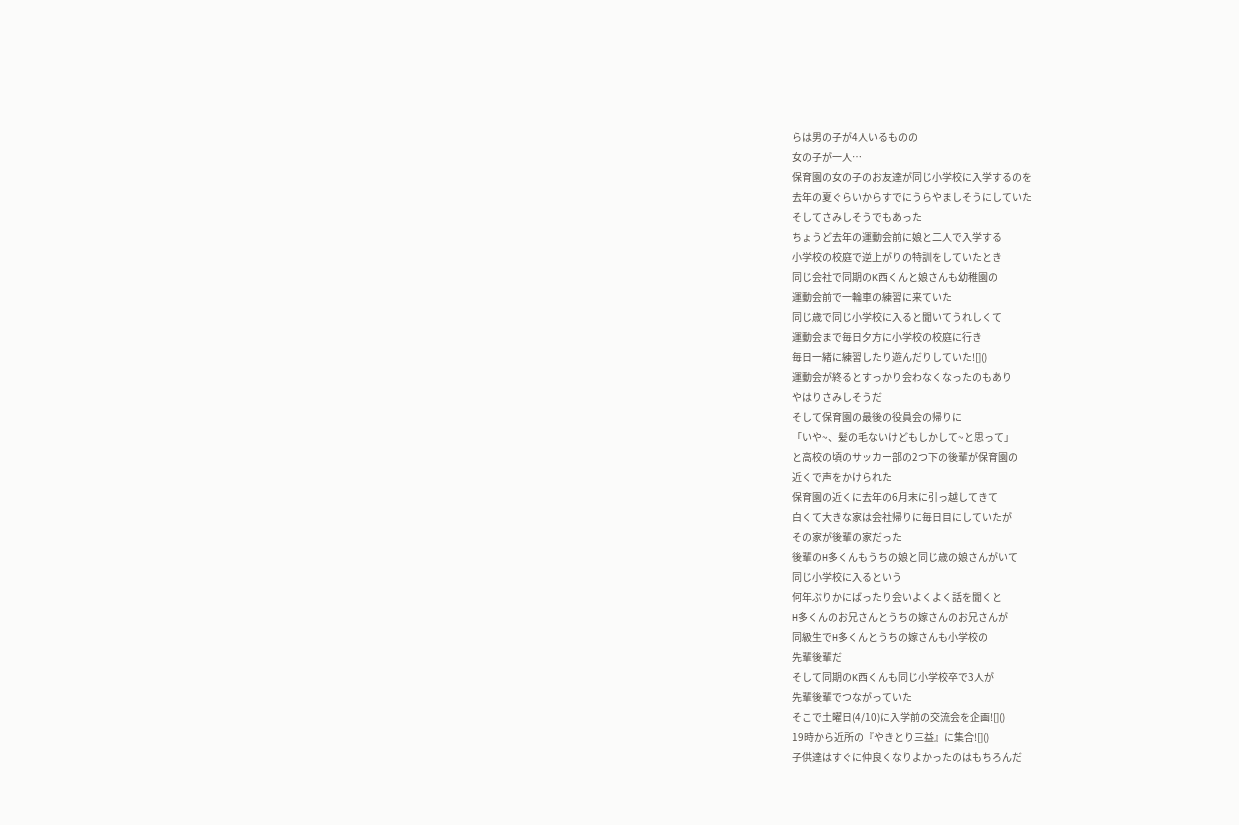らは男の子が4人いるものの
女の子が一人…
保育園の女の子のお友達が同じ小学校に入学するのを
去年の夏ぐらいからすでにうらやましそうにしていた
そしてさみしそうでもあった
ちょうど去年の運動会前に娘と二人で入学する
小学校の校庭で逆上がりの特訓をしていたとき
同じ会社で同期のK西くんと娘さんも幼稚園の
運動会前で一輪車の練習に来ていた
同じ歳で同じ小学校に入ると聞いてうれしくて
運動会まで毎日夕方に小学校の校庭に行き
毎日一緒に練習したり遊んだりしていた![]()
運動会が終るとすっかり会わなくなったのもあり
やはりさみしそうだ
そして保育園の最後の役員会の帰りに
「いや~、髪の毛ないけどもしかして~と思って」
と高校の頃のサッカー部の2つ下の後輩が保育園の
近くで声をかけられた
保育園の近くに去年の6月末に引っ越してきて
白くて大きな家は会社帰りに毎日目にしていたが
その家が後輩の家だった
後輩のH多くんもうちの娘と同じ歳の娘さんがいて
同じ小学校に入るという
何年ぶりかにばったり会いよくよく話を聞くと
H多くんのお兄さんとうちの嫁さんのお兄さんが
同級生でH多くんとうちの嫁さんも小学校の
先輩後輩だ
そして同期のK西くんも同じ小学校卒で3人が
先輩後輩でつながっていた
そこで土曜日(4/10)に入学前の交流会を企画![]()
19時から近所の『やきとり三益』に集合![]()
子供達はすぐに仲良くなりよかったのはもちろんだ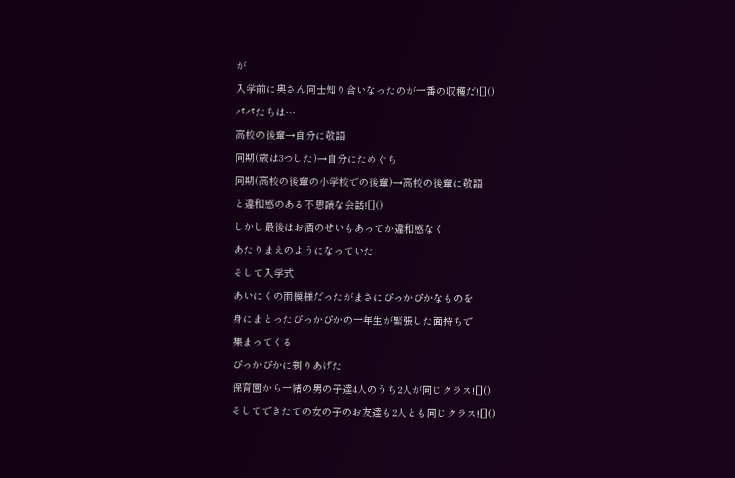が
入学前に奥さん同士知り合いなったのが一番の収穫だ![]()
パパたちは…
高校の後輩→自分に敬語
同期(歳は3つした)→自分にためぐち
同期(高校の後輩の小学校での後輩)→高校の後輩に敬語
と違和感のある不思議な会話![]()
しかし最後はお酒のせいもあってか違和感なく
あたりまえのようになっていた
そして入学式
あいにくの雨模様だったがまさにぴっかぴかなものを
身にまとったぴっかぴかの一年生が緊張した面持ちで
集まってくる
ぴっかぴかに剃りあげた
保育園から一緒の男の子達4人のうち2人が同じクラス![]()
そしてできたての女の子のお友達も2人とも同じクラス![]()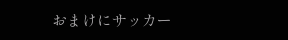おまけにサッカー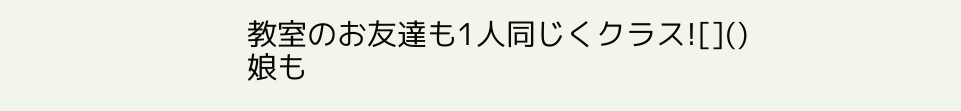教室のお友達も1人同じくクラス![]()
娘も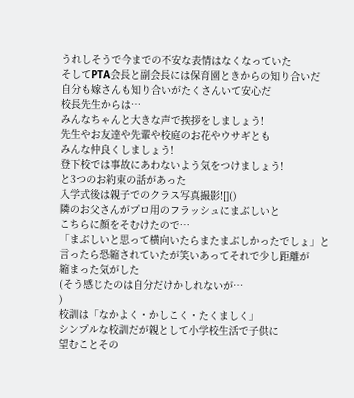うれしそうで今までの不安な表情はなくなっていた
そしてPTA会長と副会長には保育園ときからの知り合いだ
自分も嫁さんも知り合いがたくさんいて安心だ
校長先生からは…
みんなちゃんと大きな声で挨拶をしましょう!
先生やお友達や先輩や校庭のお花やウサギとも
みんな仲良くしましょう!
登下校では事故にあわないよう気をつけましょう!
と3つのお約束の話があった
入学式後は親子でのクラス写真撮影![]()
隣のお父さんがプロ用のフラッシュにまぶしいと
こちらに顔をそむけたので…
「まぶしいと思って横向いたらまたまぶしかったでしょ」と
言ったら恐縮されていたが笑いあってそれで少し距離が
縮まった気がした
(そう感じたのは自分だけかしれないが…
)
校訓は「なかよく・かしこく・たくましく」
シンプルな校訓だが親として小学校生活で子供に
望むことその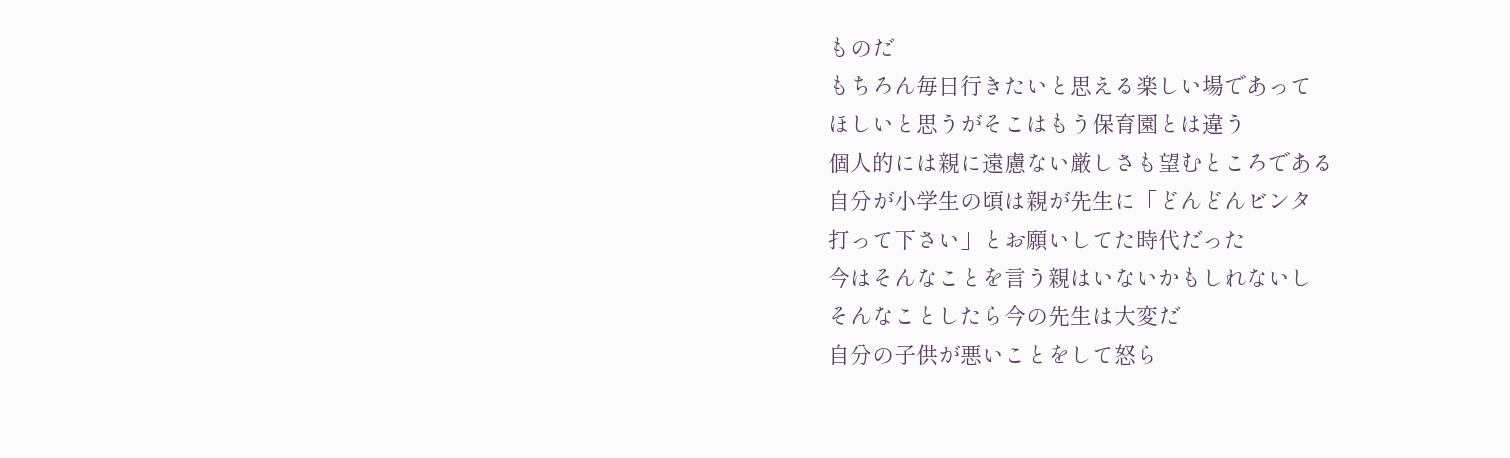ものだ
もちろん毎日行きたいと思える楽しい場であって
ほしいと思うがそこはもう保育園とは違う
個人的には親に遠慮ない厳しさも望むところである
自分が小学生の頃は親が先生に「どんどんビンタ
打って下さい」とお願いしてた時代だった
今はそんなことを言う親はいないかもしれないし
そんなことしたら今の先生は大変だ
自分の子供が悪いことをして怒ら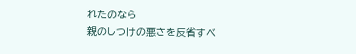れたのなら
親のしつけの悪さを反省すべ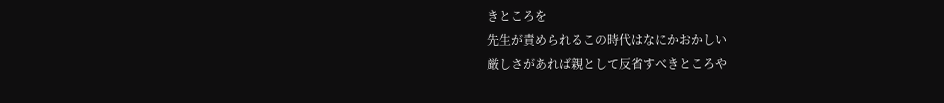きところを
先生が責められるこの時代はなにかおかしい
厳しさがあれば親として反省すべきところや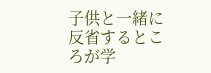子供と一緒に反省するところが学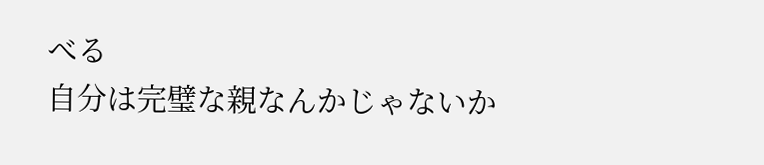べる
自分は完璧な親なんかじゃないか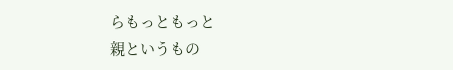らもっともっと
親というもの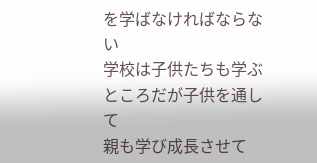を学ばなければならない
学校は子供たちも学ぶところだが子供を通して
親も学び成長させて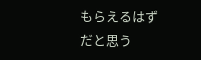もらえるはずだと思う